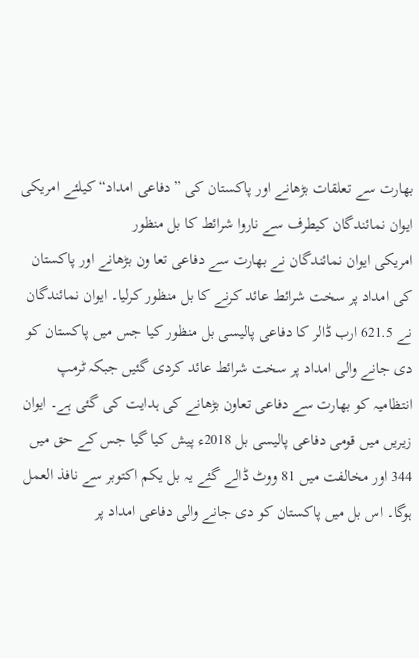بھارت سے تعلقات بڑھانے اور پاکستان کی ”دفاعی امداد“ کیلئے امریکی ایوان نمائندگان کیطرف سے ناروا شرائط کا بل منظور
امریکی ایوان نمائندگان نے بھارت سے دفاعی تعا ون بڑھانے اور پاکستان کی امداد پر سخت شرائط عائد کرنے کا بل منظور کرلیا۔ ایوان نمائندگان نے 621.5 ارب ڈالر کا دفاعی پالیسی بل منظور کیا جس میں پاکستان کو دی جانے والی امداد پر سخت شرائط عائد کردی گئیں جبکہ ٹرمپ انتظامیہ کو بھارت سے دفاعی تعاون بڑھانے کی ہدایت کی گئی ہے۔ ایوان زیریں میں قومی دفاعی پالیسی بل 2018ء پیش کیا گیا جس کے حق میں 344 اور مخالفت میں 81 ووٹ ڈالے گئے یہ بل یکم اکتوبر سے نافذ العمل ہوگا۔ اس بل میں پاکستان کو دی جانے والی دفاعی امداد پر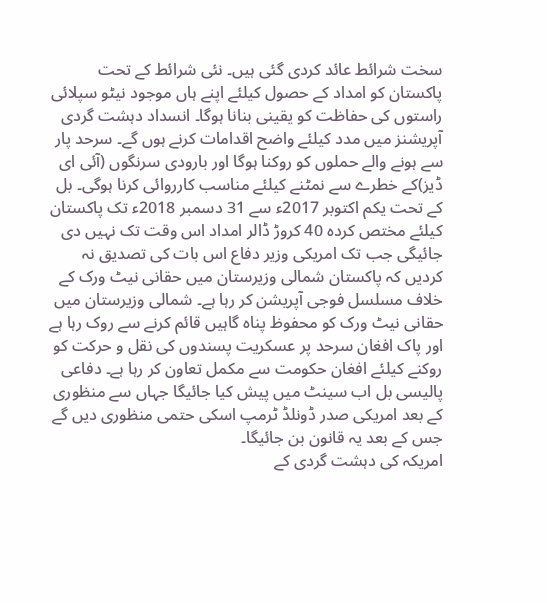سخت شرائط عائد کردی گئی ہیں۔ نئی شرائط کے تحت پاکستان کو امداد کے حصول کیلئے اپنے ہاں موجود نیٹو سپلائی راستوں کی حفاظت کو یقینی بنانا ہوگا۔ انسداد دہشت گردی آپریشنز میں مدد کیلئے واضح اقدامات کرنے ہوں گے۔ سرحد پار سے ہونے والے حملوں کو روکنا ہوگا اور بارودی سرنگوں (آئی ای ڈیز)کے خطرے سے نمٹنے کیلئے مناسب کارروائی کرنا ہوگی۔ بل کے تحت یکم اکتوبر 2017ء سے 31 دسمبر 2018ء تک پاکستان کیلئے مختص کردہ 40 کروڑ ڈالر امداد اس وقت تک نہیں دی جائیگی جب تک امریکی وزیر دفاع اس بات کی تصدیق نہ کردیں کہ پاکستان شمالی وزیرستان میں حقانی نیٹ ورک کے خلاف مسلسل فوجی آپریشن کر رہا ہے۔ شمالی وزیرستان میں حقانی نیٹ ورک کو محفوظ پناہ گاہیں قائم کرنے سے روک رہا ہے اور پاک افغان سرحد پر عسکریت پسندوں کی نقل و حرکت کو روکنے کیلئے افغان حکومت سے مکمل تعاون کر رہا ہے۔ دفاعی پالیسی بل اب سینٹ میں پیش کیا جائیگا جہاں سے منظوری کے بعد امریکی صدر ڈونلڈ ٹرمپ اسکی حتمی منظوری دیں گے جس کے بعد یہ قانون بن جائیگا۔
امریکہ کی دہشت گردی کے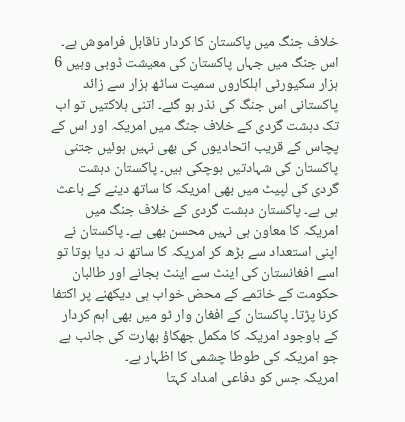خلاف جنگ میں پاکستان کا کردار ناقابل فراموش ہے۔ اس جنگ میں جہاں پاکستان کی معیشت ڈوبی وہیں 6 ہزار سکیورٹی اہلکاروں سمیت ساٹھ ہزار سے زائد پاکستانی اس جنگ کی نذر ہو گئے۔ اتنی ہلاکتیں تو اب تک دہشت گردی کے خلاف جنگ میں امریکہ اور اس کے پچاس کے قریب اتحادیوں کی بھی نہیں ہوئیں جتنی پاکستان کی شہادتیں ہوچکی ہیں۔ پاکستان دہشت گردی کی لپیٹ میں بھی امریکہ کا ساتھ دینے کے باعث ہی ہے۔ پاکستان دہشت گردی کے خلاف جنگ میں امریکہ کا معاون ہی نہیں محسن بھی ہے۔ پاکستان نے اپنی استعداد سے بڑھ کر امریکہ کا ساتھ نہ دیا ہوتا تو اسے افغانستان کی اینٹ سے اینٹ بجانے اور طالبان حکومت کے خاتمے کے محض خواب ہی دیکھنے پر اکتفا کرنا پڑتا۔ پاکستان کے افغان وار ٹو میں بھی اہم کردار کے باوجود امریکہ کا مکمل جھکاؤ بھارت کی جانب ہے جو امریکہ کی طوطا چشمی کا اظہار ہے۔
امریکہ جس کو دفاعی امداد کہتا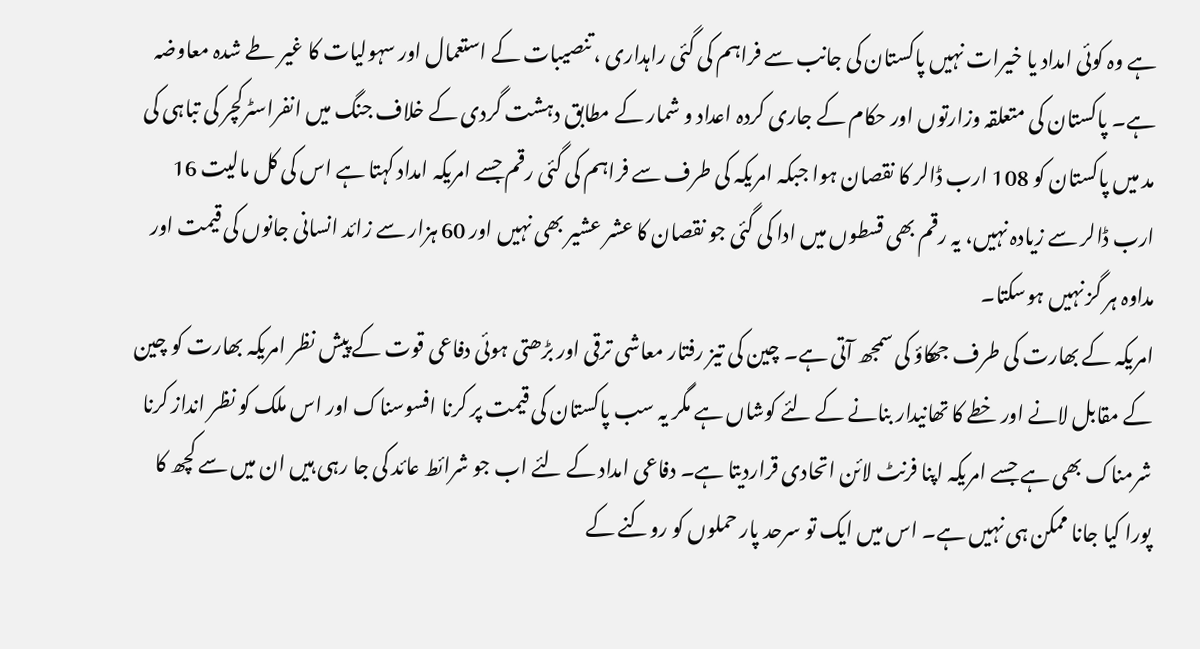ہے وہ کوئی امداد یا خیرات نہیں پاکستان کی جانب سے فراہم کی گئی راہداری ، تنصیبات کے استعمال اور سہولیات کا غیر طے شدہ معاوضہ ہے۔ پاکستان کی متعلقہ وزارتوں اور حکام کے جاری کردہ اعداد و شمار کے مطابق دہشت گردی کے خلاف جنگ میں انفراسٹرکچر کی تباہی کی مد میں پاکستان کو 108 ارب ڈالر کا نقصان ہوا جبکہ امریکہ کی طرف سے فراہم کی گئی رقم جسے امریکہ امداد کہتا ہے اس کی کل مالیت 16 ارب ڈالر سے زیادہ نہیں، یہ رقم بھی قسطوں میں ادا کی گئی جو نقصان کا عشر عشیر بھی نہیں اور 60 ہزار سے زائد انسانی جانوں کی قیمت اور مداوہ ہر گز نہیں ہوسکتا۔
امریکہ کے بھارت کی طرف جھکاؤ کی سمجھ آتی ہے۔ چین کی تیز رفتار معاشی ترقی اور بڑھتی ہوئی دفاعی قوت کے پیش نظر امریکہ بھارت کو چین کے مقابل لانے اور خطے کا تھانیدار بنانے کے لئے کوشاں ہے مگر یہ سب پاکستان کی قیمت پر کرنا افسوسناک اور اس ملک کو نظر انداز کرنا شرمناک بھی ہے جسے امریکہ اپنا فرنٹ لائن اتحادی قراردیتا ہے۔ دفاعی امداد کے لئے اب جو شرائط عائد کی جا رہی ہیں ان میں سے کچھ کا پورا کیا جانا ممکن ہی نہیں ہے۔ اس میں ایک تو سرحد پار حملوں کو روکنے کے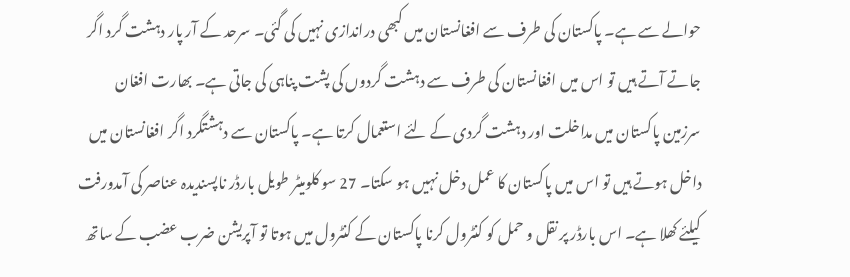حوالے سے ہے۔ پاکستان کی طرف سے افغانستان میں کبھی دراندازی نہیں کی گئی۔ سرحد کے آر پار دہشت گرد اگر جاتے آتے ہیں تو اس میں افغانستان کی طرف سے دہشت گردوں کی پشت پناہی کی جاتی ہے۔ بھارت افغان سرزمین پاکستان میں مداخلت اور دہشت گردی کے لئے استعمال کرتا ہے۔ پاکستان سے دہشتگرد اگر افغانستان میں داخل ہوتے ہیں تو اس میں پاکستان کا عمل دخل نہیں ہو سکتا۔ 27 سو کلومیٹر طویل بارڈر ناپسندیدہ عناصر کی آمدورفت کیلئے کھلا ہے۔ اس بارڈر پر نقل و حمل کو کنٹرول کرنا پاکستان کے کنٹرول میں ہوتا تو آپریشن ضرب عضب کے ساتھ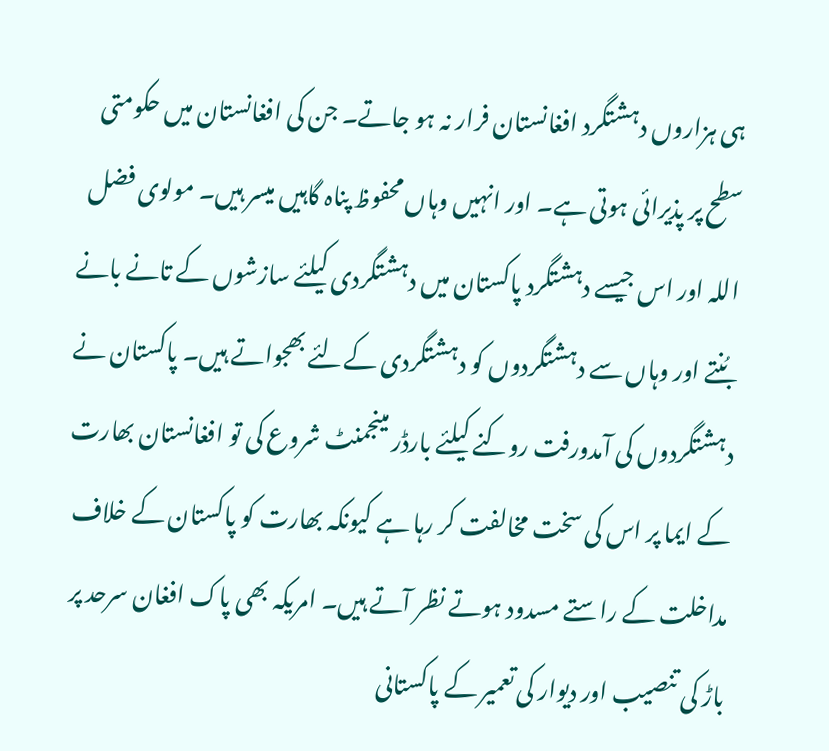ہی ہزاروں دہشتگرد افغانستان فرار نہ ہو جاتے۔ جن کی افغانستان میں حکومتی سطح پر پذیرائی ہوتی ہے۔ اور انہیں وہاں محفوظ پناہ گاہیں میسر ہیں۔ مولوی فضل اللہ اور اس جیسے دہشتگرد پاکستان میں دہشتگردی کیلئے سازشوں کے تانے بانے بُنتے اور وہاں سے دہشتگردوں کو دہشتگردی کےلئے بھجواتے ہیں۔ پاکستان نے دہشتگردوں کی آمدورفت روکنے کیلئے بارڈر مینجمنٹ شروع کی تو افغانستان بھارت کے ایما پر اس کی سخت مخالفت کر رہا ہے کیونکہ بھارت کو پاکستان کے خلاف مداخلت کے راستے مسدود ہوتے نظر آتے ہیں۔ امریکہ بھی پاک افغان سرحد پر باڑ کی تنصیب اور دیوار کی تعمیر کے پاکستانی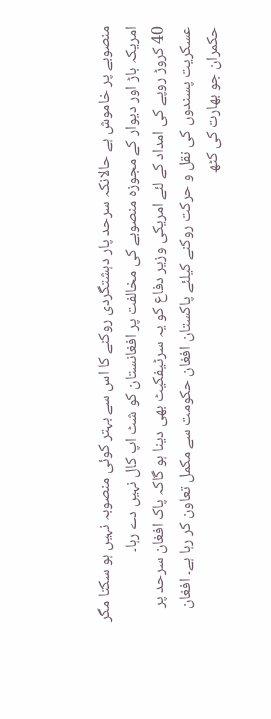منصوبے پر خاموش ہے حالانکہ سرحد پار دہشتگردی روکنے کا اس سے بہتر کوئی منصوبہ نہیں ہو سکتا مگر امریکہ باڑ اور دیوار کے مجوزہ منصوبے کی مخالفت پر افغانستان کو شٹ اپ کال نہیں دے رہا۔
40 کروڑ روپے کی امداد کے لئے امریکی وزیر دفاع کو یہ سرٹیفکیٹ بھی دینا ہو گاکہ پاک افغان سرحد پر عسکریت پسندوں کی نقل و حرکت روکنے کیلئے پاکستان افغان حکومت سے مکمل تعاون کر رہا ہے۔ افغان حکمران جو بھارت کی کٹھ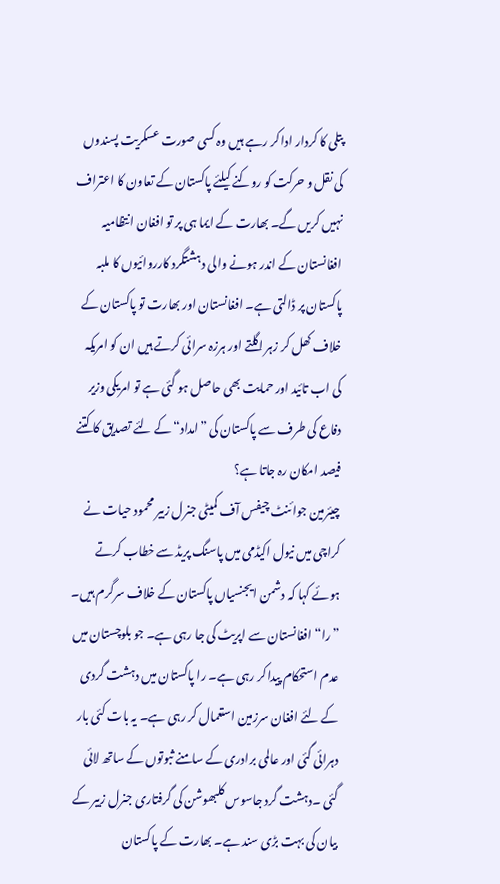پتلی کا کردار ادا کر رہے ہیں وہ کسی صورت عسکریت پسندوں کی نقل و حرکت کو روکنے کیلئے پاکستان کے تعاون کا اعتراف نہیں کریں گے۔ بھارت کے ایما ہی پر تو افغان انتظامیہ افغانستان کے اندر ہونے والی دہشتگرد کارروائیوں کا ملبہ پاکستان پر ڈالتی ہے۔ افغانستان اور بھارت تو پاکستان کے خلاف کھل کر زہر اگلتے اور ہرزہ سرائی کرتے ہیں ان کو امریکہ کی اب تائید اور حمایت بھی حاصل ہو گئی ہے تو امریکی وزیر دفاع کی طرف سے پاکستان کی ”امداد“ کے لئے تصدیق کا کتنے فیصد امکان رہ جاتا ہے؟
چیئرمین جوائنٹ چیفس آف کمیٹی جنرل زبیر محمود حیات نے کراچی میں نیول اکیڈمی میں پاسنگ پریڈ سے خطاب کرتے ہوئے کہا کہ دشمن ایجنسیاں پاکستان کے خلاف سرگرم ہیں۔ ”را“ افغانستان سے اپریٹ کی جا رہی ہے۔ جو بلوچستان میں عدم استحکام پیدا کر رہی ہے۔ را پاکستان میں دہشت گردی کے لئے افغان سرزمین استعمال کر رہی ہے۔ یہ بات کئی بار دہرائی گئی اور عالمی برادری کے سامنے ثبوتوں کے ساتھ لائی گئی ۔دہشت گرد جاسوس کلبھوشن کی گرفتاری جنرل زبیر کے بیان کی بہت بڑی سند ہے۔ بھارت کے پاکستان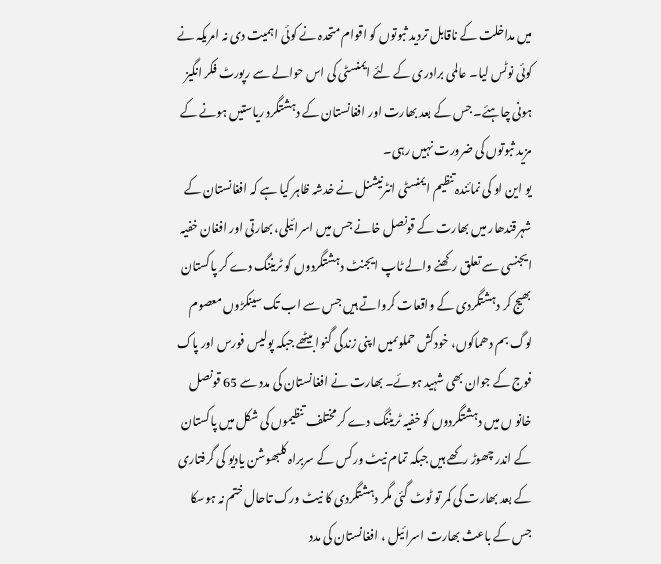میں مداخلت کے ناقابل تردید ثبوتوں کو اقوام متحدہ نے کوئی اہمیت دی نہ امریکہ نے کوئی نوٹس لیا۔ عالمی برادری کے لئے ایمنسٹی کی اس حوالے سے رپورٹ فکر انگیز ہونی چاہئے۔ جس کے بعد بھارت اور افغانستان کے دہشتگرد ریاستیں ہونے کے مزید ثبوتوں کی ضرورت نہیں رہی۔
یو این او کی نمائندہ تنظیم ایمنسٹی انٹرنیشنل نے خدشہ ظاہر کیا ہے کہ افغانستان کے شہرقندھار میں بھارت کے قونصل خانے جس میں اسرائیلی، بھارتی اور افغان خفیہ ایجنسی سے تعلق رکھنے والے ٹاپ ایجنٹ دہشتگردوں کو ٹریننگ دے کر پاکستان بھیج کر دہشتگردی کے واقعات کرواتے ہیں جس سے اب تک سینکڑوں معصوم لوگ بم دھماکوں، خودکش حملوںمیں اپنی زندگی گنوا بیٹھے جبکہ پولیس فورس اور پاک فوج کے جوان بھی شہید ہوئے۔ بھارت نے افغانستان کی مدد سے 65 قونصل خانو ں میں دہشتگردوں کو خفیہ ٹریننگ دے کر مختلف تنظیموں کی شکل میں پاکستان کے اندر چھوڑ رکھے ہیں جبکہ تمام نیٹ ورکس کے سربراہ کلبھوشن یادیو کی گرفتاری کے بعد بھارت کی کمر تو ٹوٹ گئی مگر دہشتگردی کا نیٹ ورک تاحال ختم نہ ہوسکا جس کے باعث بھارت اسرائیل ، افغانستان کی مدد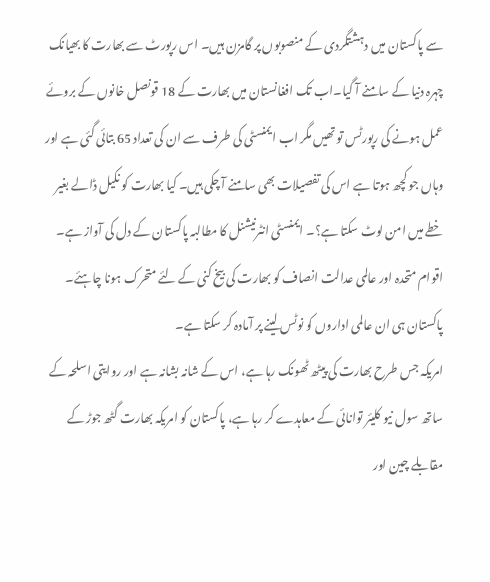سے پاکستان میں دہشتگردی کے منصوبوں پر گامزن ہیں۔ اس رپورٹ سے بھارت کا بھیانک چہرہ دنیا کے سامنے آ گیا۔اب تک افغانستان میں بھارت کے 18 قونصل خانوں کے بروئے عمل ہونے کی رپورٹس تو تھیں مگر اب ایمنسٹی کی طرف سے ان کی تعداد 65 بتائی گئی ہے اور وہاں جو کچھ ہوتا ہے اس کی تفصیلات بھی سامنے آ چکی ہیں۔ کیا بھارت کو نکیل ڈالے بغیر خطے میں امن لوٹ سکتا ہے؟۔ ایمنسٹی انٹرنیشنل کا مطالبہ پاکستان کے دل کی آواز ہے۔ اقوام متحدہ اور عالمی عدالت انصاف کو بھارت کی بیخ کنی کے لئے متحرک ہونا چاہئے۔ پاکستان ہی ان عالمی اداروں کو نوٹس لینے پر آمادہ کر سکتا ہے۔
امریکہ جس طرح بھارت کی پیٹھ ٹھونک رہا ہے، اس کے شانہ بشانہ ہے اور روایتی اسلحہ کے ساتھ سول نیو کلیئر توانائی کے معاہدے کر رہا ہے، پاکستان کو امریکہ بھارت گٹھ جوڑ کے مقابلے چین اور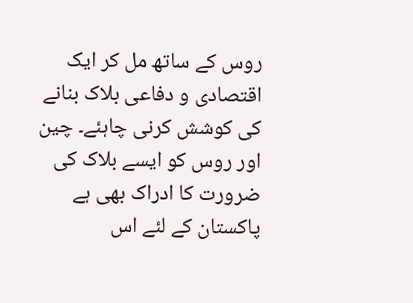روس کے ساتھ مل کر ایک اقتصادی و دفاعی بلاک بنانے کی کوشش کرنی چاہئے۔ چین اور روس کو ایسے بلاک کی ضرورت کا ادراک بھی ہے پاکستان کے لئے اس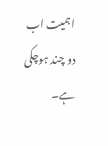اہمیت اب دو چند ہوچکی ہے۔